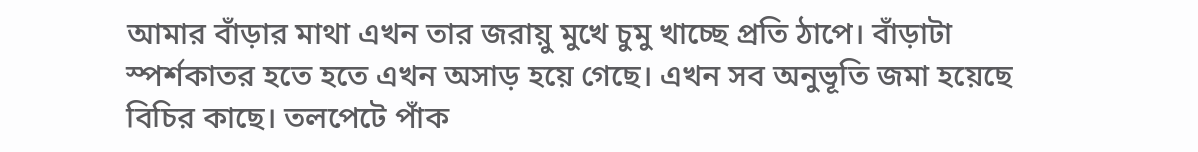আমার বাঁড়ার মাথা এখন তার জরায়ু মুখে চুমু খাচ্ছে প্রতি ঠাপে। বাঁড়াটা স্পর্শকাতর হতে হতে এখন অসাড় হয়ে গেছে। এখন সব অনুভূতি জমা হয়েছে বিচির কাছে। তলপেটে পাঁক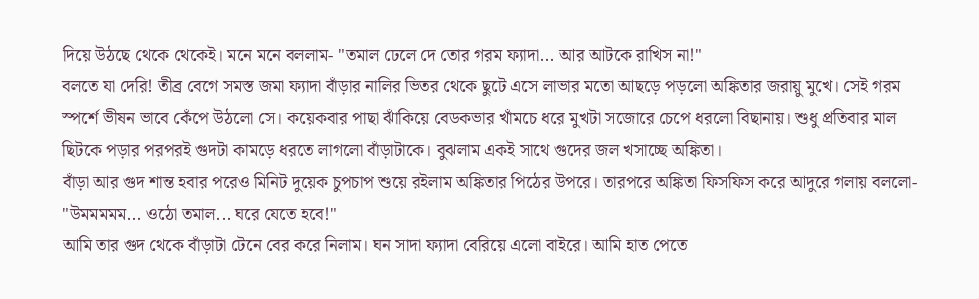দিয়ে উঠছে থেকে থেকেই। মনে মনে বললাম- "তমাল ঢেলে দে তোর গরম ফ্যাদা... আর আটকে রাখিস না!"
বলতে যা দেরি! তীব্র বেগে সমস্ত জমা ফ্যাদা বাঁড়ার নালির ভিতর থেকে ছুটে এসে লাভার মতো আছড়ে পড়লো অঙ্কিতার জরায়ু মুখে। সেই গরম স্পর্শে ভীষন ভাবে কেঁপে উঠলো সে। কয়েকবার পাছা ঝাঁকিয়ে বেডকভার খাঁমচে ধরে মুখটা সজোরে চেপে ধরলো বিছানায়। শুধু প্রতিবার মাল ছিটকে পড়ার পরপরই গুদটা কামড়ে ধরতে লাগলো বাঁড়াটাকে। বুঝলাম একই সাথে গুদের জল খসাচ্ছে অঙ্কিতা।
বাঁড়া আর গুদ শান্ত হবার পরেও মিনিট দুয়েক চুপচাপ শুয়ে রইলাম অঙ্কিতার পিঠের উপরে। তারপরে অঙ্কিতা ফিসফিস করে আদুরে গলায় বললো- "উমমমমম... ওঠো তমাল... ঘরে যেতে হবে!"
আমি তার গুদ থেকে বাঁড়াটা টেনে বের করে নিলাম। ঘন সাদা ফ্যাদা বেরিয়ে এলো বাইরে। আমি হাত পেতে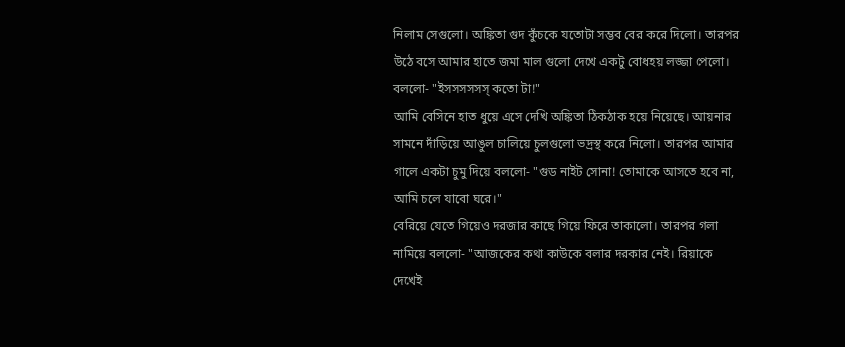নিলাম সেগুলো। অঙ্কিতা গুদ কুঁচকে যতোটা সম্ভব বের করে দিলো। তারপর উঠে বসে আমার হাতে জমা মাল গুলো দেখে একটু বোধহয় লজ্জা পেলো। বললো- "ইসসসসসস্ কতো টা!"
আমি বেসিনে হাত ধুয়ে এসে দেখি অঙ্কিতা ঠিকঠাক হয়ে নিয়েছে। আয়নার সামনে দাঁড়িয়ে আঙুল চালিয়ে চুলগুলো ভদ্রস্থ করে নিলো। তারপর আমার গালে একটা চুমু দিয়ে বললো- "গুড নাইট সোনা! তোমাকে আসতে হবে না, আমি চলে যাবো ঘরে।"
বেরিয়ে যেতে গিয়েও দরজার কাছে গিয়ে ফিরে তাকালো। তারপর গলা নামিয়ে বললো- "আজকের কথা কাউকে বলার দরকার নেই। রিয়াকে দেখেই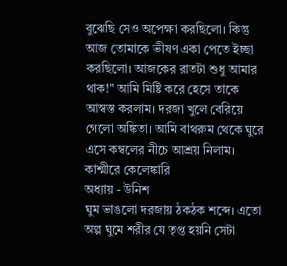বুঝেছি সেও অপেক্ষা করছিলো। কিন্তু আজ তোমাকে ভীষণ একা পেতে ইচ্ছা করছিলো। আজকের রাতটা শুধু আমার থাক!" আমি মিষ্টি করে হেসে তাকে আস্বস্ত করলাম। দরজা খুলে বেরিয়ে গেলো অঙ্কিতা। আমি বাথরুম থেকে ঘুরে এসে কম্বলের নীচে আশ্রয় নিলাম।
কাশ্মীরে কেলেঙ্কারি
অধ্যায় - উনিশ
ঘুম ভাঙলো দরজায় ঠকঠক শব্দে। এতো অল্প ঘুমে শরীর যে তৃপ্ত হয়নি সেটা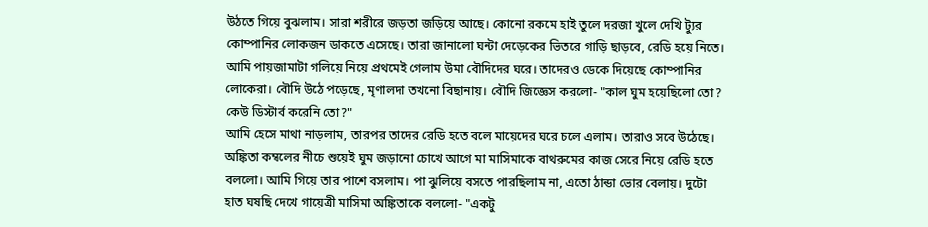উঠতে গিয়ে বুঝলাম। সারা শরীরে জড়তা জড়িয়ে আছে। কোনো রকমে হাই তুলে দরজা খুলে দেখি ট্যুর কোম্পানির লোকজন ডাকতে এসেছে। তারা জানালো ঘন্টা দেড়েকের ভিতরে গাড়ি ছাড়বে, রেডি হয়ে নিতে। আমি পায়জামাটা গলিয়ে নিয়ে প্রথমেই গেলাম উমা বৌদিদের ঘরে। তাদেরও ডেকে দিয়েছে কোম্পানির লোকেরা। বৌদি উঠে পড়েছে, মৃণালদা তখনো বিছানায়। বৌদি জিজ্ঞেস করলো- "কাল ঘুম হয়েছিলো তো? কেউ ডিস্টার্ব করেনি তো?"
আমি হেসে মাথা নাড়লাম, তারপর তাদের রেডি হতে বলে মায়েদের ঘরে চলে এলাম। তারাও সবে উঠেছে। অঙ্কিতা কম্বলের নীচে শুয়েই ঘুম জড়ানো চোখে আগে মা মাসিমাকে বাথরুমের কাজ সেরে নিয়ে রেডি হতে বললো। আমি গিয়ে তার পাশে বসলাম। পা ঝুলিয়ে বসতে পারছিলাম না, এতো ঠান্ডা ভোর বেলায়। দুটো হাত ঘষছি দেখে গায়েত্রী মাসিমা অঙ্কিতাকে বললো- "একটু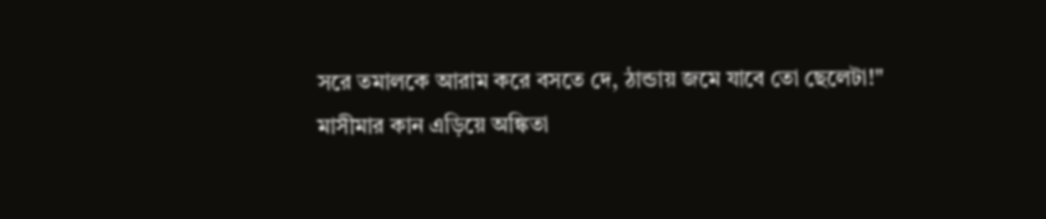সরে তমালকে আরাম করে বসতে দে, ঠান্ডায় জমে যাবে তো ছেলেটা!"
মাসীমার কান এড়িয়ে অঙ্কিতা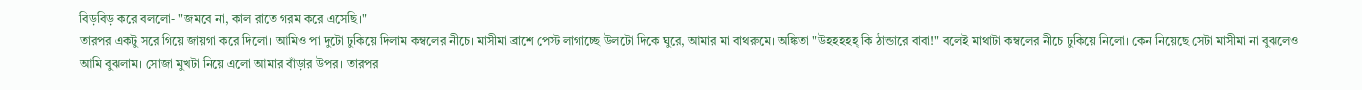বিড়বিড় করে বললো- "জমবে না, কাল রাতে গরম করে এসেছি।"
তারপর একটু সরে গিয়ে জায়গা করে দিলো। আমিও পা দুটো ঢুকিয়ে দিলাম কম্বলের নীচে। মাসীমা ব্রাশে পেস্ট লাগাচ্ছে উলটো দিকে ঘুরে, আমার মা বাথরুমে। অঙ্কিতা "উহহহহহ্ কি ঠান্ডারে বাবা!" বলেই মাথাটা কম্বলের নীচে ঢুকিয়ে নিলো। কেন নিয়েছে সেটা মাসীমা না বুঝলেও আমি বুঝলাম। সোজা মুখটা নিয়ে এলো আমার বাঁড়ার উপর। তারপর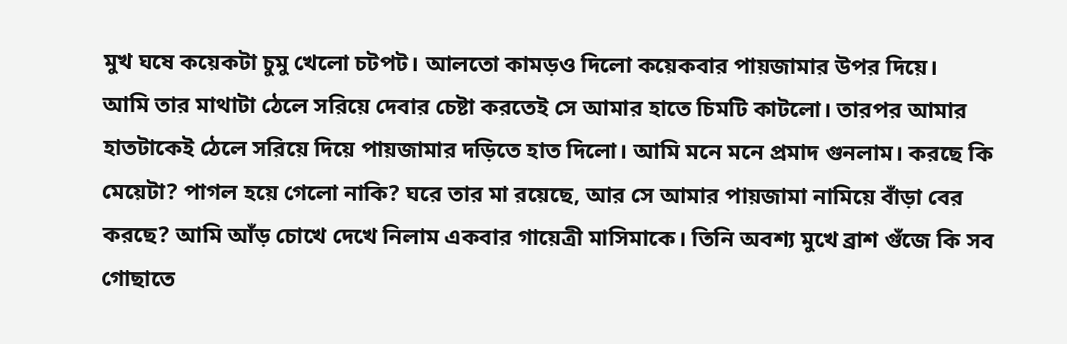মুখ ঘষে কয়েকটা চুমু খেলো চটপট। আলতো কামড়ও দিলো কয়েকবার পায়জামার উপর দিয়ে।
আমি তার মাথাটা ঠেলে সরিয়ে দেবার চেষ্টা করতেই সে আমার হাতে চিমটি কাটলো। তারপর আমার হাতটাকেই ঠেলে সরিয়ে দিয়ে পায়জামার দড়িতে হাত দিলো। আমি মনে মনে প্রমাদ গুনলাম। করছে কি মেয়েটা? পাগল হয়ে গেলো নাকি? ঘরে তার মা রয়েছে, আর সে আমার পায়জামা নামিয়ে বাঁড়া বের করছে? আমি আঁড় চোখে দেখে নিলাম একবার গায়েত্রী মাসিমাকে। তিনি অবশ্য মুখে ব্রাশ গুঁজে কি সব গোছাতে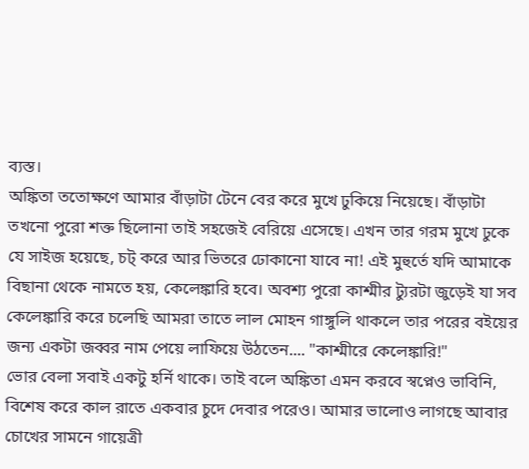ব্যস্ত।
অঙ্কিতা ততোক্ষণে আমার বাঁড়াটা টেনে বের করে মুখে ঢুকিয়ে নিয়েছে। বাঁড়াটা তখনো পুরো শক্ত ছিলোনা তাই সহজেই বেরিয়ে এসেছে। এখন তার গরম মুখে ঢুকে যে সাইজ হয়েছে, চট্ করে আর ভিতরে ঢোকানো যাবে না! এই মুহুর্তে যদি আমাকে বিছানা থেকে নামতে হয়, কেলেঙ্কারি হবে। অবশ্য পুরো কাশ্মীর ট্যুরটা জুড়েই যা সব কেলেঙ্কারি করে চলেছি আমরা তাতে লাল মোহন গাঙ্গুলি থাকলে তার পরের বইয়ের জন্য একটা জব্বর নাম পেয়ে লাফিয়ে উঠতেন.... "কাশ্মীরে কেলেঙ্কারি!"
ভোর বেলা সবাই একটু হর্নি থাকে। তাই বলে অঙ্কিতা এমন করবে স্বপ্নেও ভাবিনি, বিশেষ করে কাল রাতে একবার চুদে দেবার পরেও। আমার ভালোও লাগছে আবার চোখের সামনে গায়েত্রী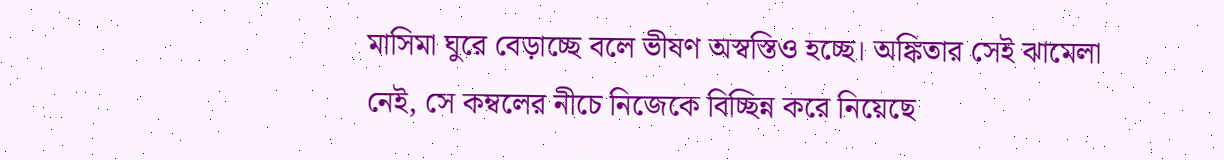মাসিমা ঘুরে বেড়াচ্ছে বলে ভীষণ অস্বস্তিও হচ্ছে। অঙ্কিতার সেই ঝামেলা নেই, সে কম্বলের নীচে নিজেকে বিচ্ছিন্ন করে নিয়েছে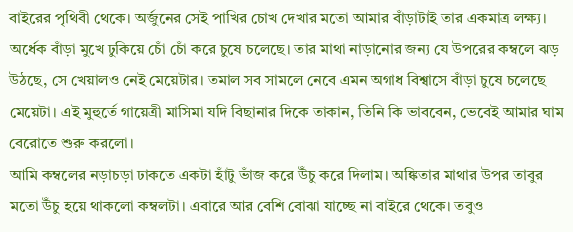বাইরের পৃথিবী থেকে। অর্জুনের সেই পাখির চোখ দেখার মতো আমার বাঁড়াটাই তার একমাত্র লক্ষ্য।
অর্ধেক বাঁড়া মুখে ঢুকিয়ে চোঁ চোঁ করে চুষে চলেছে। তার মাথা নাড়ানোর জন্য যে উপরের কম্বলে ঝড় উঠছে, সে খেয়ালও নেই মেয়েটার। তমাল সব সামলে নেবে এমন অগাধ বিশ্বাসে বাঁড়া চুষে চলেছে মেয়েটা। এই মুহুর্তে গায়েত্রী মাসিমা যদি বিছানার দিকে তাকান, তিনি কি ভাববেন, ভেবেই আমার ঘাম বেরোতে শুরু করলো।
আমি কম্বলের নড়াচড়া ঢাকতে একটা হাঁটু ভাঁজ করে উঁচু করে দিলাম। অঙ্কিতার মাথার উপর তাবুর মতো উঁচু হয়ে থাকলো কম্বলটা। এবারে আর বেশি বোঝা যাচ্ছে না বাইরে থেকে। তবুও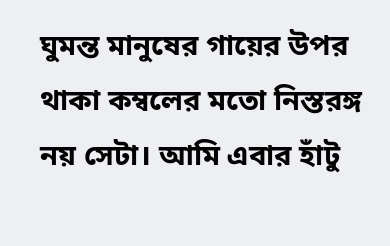ঘুমন্ত মানুষের গায়ের উপর থাকা কম্বলের মতো নিস্তরঙ্গ নয় সেটা। আমি এবার হাঁটু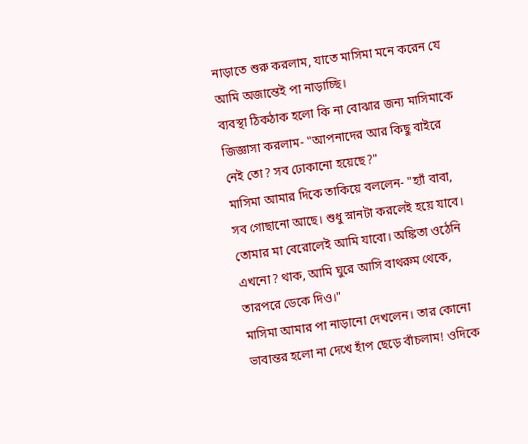নাড়াতে শুরু করলাম, যাতে মাসিমা মনে করেন যে আমি অজান্তেই পা নাড়াচ্ছি।
ব্যবস্থা ঠিকঠাক হলো কি না বোঝার জন্য মাসিমাকে জিজ্ঞাসা করলাম- "আপনাদের আর কিছু বাইরে নেই তো? সব ঢোকানো হয়েছে?"
মাসিমা আমার দিকে তাকিয়ে বললেন- "হ্যাঁ বাবা, সব গোছানো আছে। শুধু স্নানটা করলেই হয়ে যাবে। তোমার মা বেরোলেই আমি যাবো। অঙ্কিতা ওঠেনি এখনো? থাক, আমি ঘুরে আসি বাথরুম থেকে, তারপরে ডেকে দিও।"
মাসিমা আমার পা নাড়ানো দেখলেন। তার কোনো ভাবান্তর হলো না দেখে হাঁপ ছেড়ে বাঁচলাম! ওদিকে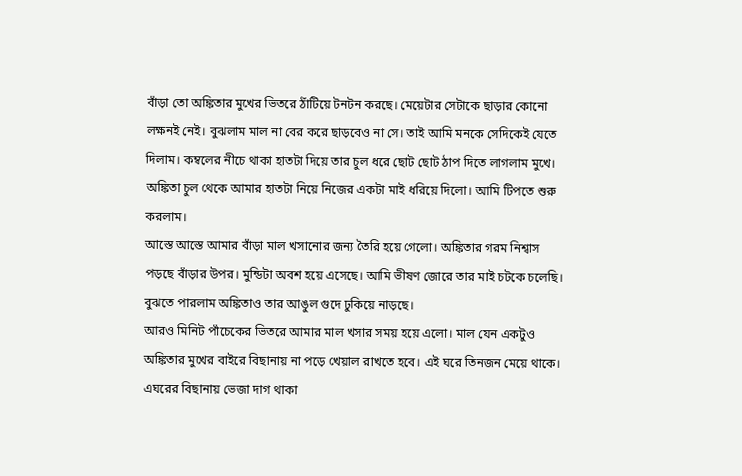বাঁড়া তো অঙ্কিতার মুখের ভিতরে ঠাঁটিয়ে টনটন করছে। মেয়েটার সেটাকে ছাড়ার কোনো লক্ষনই নেই। বুঝলাম মাল না বের করে ছাড়বেও না সে। তাই আমি মনকে সেদিকেই যেতে দিলাম। কম্বলের নীচে থাকা হাতটা দিয়ে তার চুল ধরে ছোট ছোট ঠাপ দিতে লাগলাম মুখে। অঙ্কিতা চুল থেকে আমার হাতটা নিয়ে নিজের একটা মাই ধরিয়ে দিলো। আমি টিপতে শুরু করলাম।
আস্তে আস্তে আমার বাঁড়া মাল খসানোর জন্য তৈরি হয়ে গেলো। অঙ্কিতার গরম নিশ্বাস পড়ছে বাঁড়ার উপর। মুন্ডিটা অবশ হয়ে এসেছে। আমি ভীষণ জোরে তার মাই চটকে চলেছি। বুঝতে পারলাম অঙ্কিতাও তার আঙুল গুদে ঢুকিয়ে নাড়ছে।
আরও মিনিট পাঁচেকের ভিতরে আমার মাল খসার সময় হয়ে এলো। মাল যেন একটুও অঙ্কিতার মুখের বাইরে বিছানায় না পড়ে খেয়াল রাখতে হবে। এই ঘরে তিনজন মেয়ে থাকে। এঘরের বিছানায় ভেজা দাগ থাকা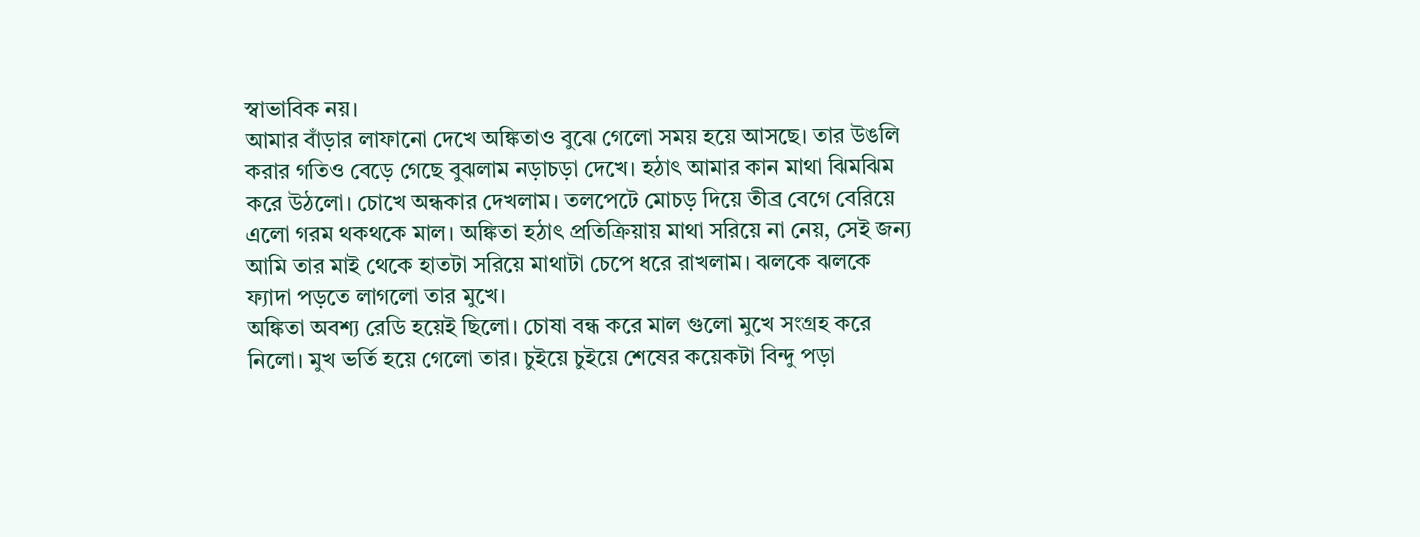স্বাভাবিক নয়।
আমার বাঁড়ার লাফানো দেখে অঙ্কিতাও বুঝে গেলো সময় হয়ে আসছে। তার উঙলি করার গতিও বেড়ে গেছে বুঝলাম নড়াচড়া দেখে। হঠাৎ আমার কান মাথা ঝিমঝিম করে উঠলো। চোখে অন্ধকার দেখলাম। তলপেটে মোচড় দিয়ে তীব্র বেগে বেরিয়ে এলো গরম থকথকে মাল। অঙ্কিতা হঠাৎ প্রতিক্রিয়ায় মাথা সরিয়ে না নেয়, সেই জন্য আমি তার মাই থেকে হাতটা সরিয়ে মাথাটা চেপে ধরে রাখলাম। ঝলকে ঝলকে ফ্যাদা পড়তে লাগলো তার মুখে।
অঙ্কিতা অবশ্য রেডি হয়েই ছিলো। চোষা বন্ধ করে মাল গুলো মুখে সংগ্রহ করে নিলো। মুখ ভর্তি হয়ে গেলো তার। চুইয়ে চুইয়ে শেষের কয়েকটা বিন্দু পড়া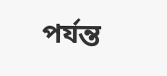পর্যন্ত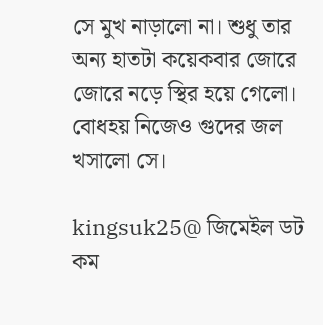সে মুখ নাড়ালো না। শুধু তার অন্য হাতটা কয়েকবার জোরে জোরে নড়ে স্থির হয়ে গেলো। বোধহয় নিজেও গুদের জল খসালো সে।

kingsuk25@ জিমেইল ডট কম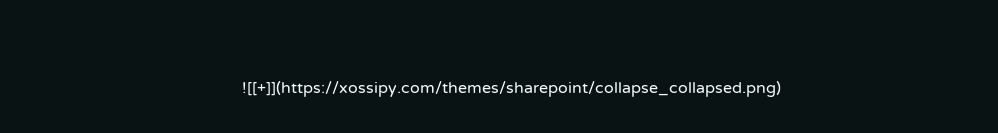![[+]](https://xossipy.com/themes/sharepoint/collapse_collapsed.png)